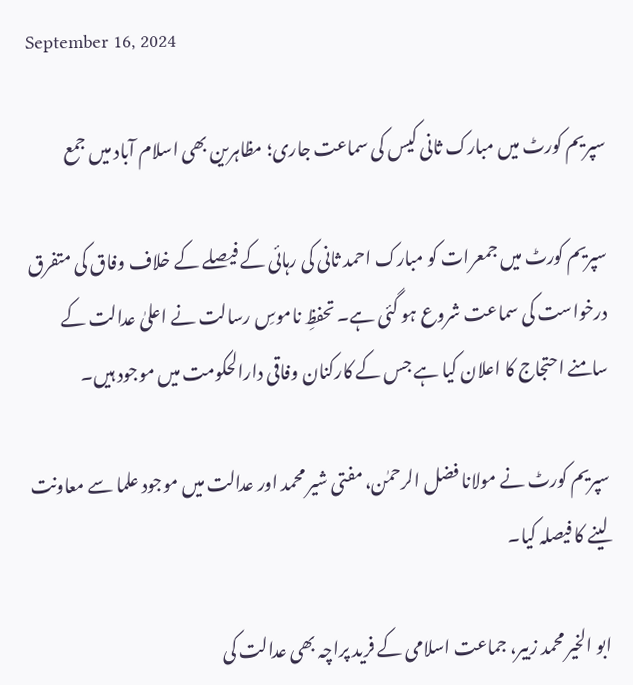September 16, 2024

سپریم کورٹ میں مبارک ثانی کیس کی سماعت جاری؛ مظاہرین بھی اسلام آباد میں جمع

سپریم کورٹ میں جمعرات کو مبارک احمد ثانی کی رہائی کے فیصلے کے خلاف وفاق کی متفرق درخواست کی سماعت شروع ہو گئی ہے۔ تحفظِ ناموسِ رسالت نے اعلیٰ عدالت کے سامنے احتجاج کا اعلان کیا ہے جس کے کارکنان وفاقی دارالحکومت میں موجود ہیں۔

سپریم کورٹ نے مولانا فضل الرحمٰن، مفتی شیر محمد اور عدالت میں موجود علما سے معاونت لینے کا فیصلہ کیا۔

ابو الخیر محمد زبیر، جماعت اسلامی کے فرید پراچہ بھی عدالت کی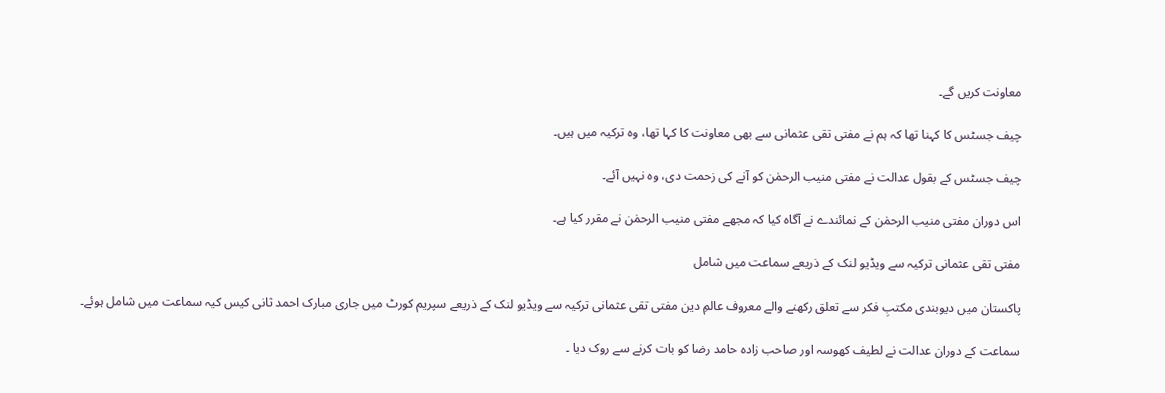معاونت کریں گے۔

چیف جسٹس کا کہنا تھا کہ ہم نے مفتی تقی عثمانی سے بھی معاونت کا کہا تھا، وہ ترکیہ میں ہیں۔

چیف جسٹس کے بقول عدالت نے مفتی منیب الرحمٰن کو آنے کی زحمت دی، وہ نہیں آئے۔

اس دوران مفتی منیب الرحمٰن کے نمائندے نے آگاہ کیا کہ مجھے مفتی منیب الرحمٰن نے مقرر کیا ہے۔

مفتی تقی عثمانی ترکیہ سے ویڈیو لنک کے ذریعے سماعت میں شامل

پاکستان میں دیوبندی مکتبِ فکر سے تعلق رکھنے والے معروف عالمِ دین مفتی تقی عثمانی ترکیہ سے ویڈیو لنک کے ذریعے سپریم کورٹ میں جاری مبارک احمد ثانی کیس کیہ سماعت میں شامل ہوئے۔

سماعت کے دوران عدالت نے لطیف کھوسہ اور صاحب زادہ حامد رضا کو بات کرنے سے روک دیا ۔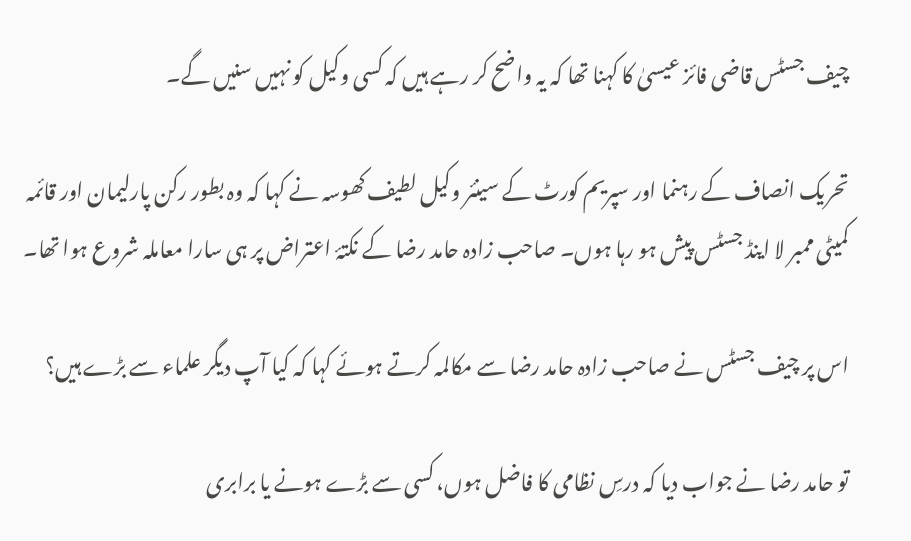چیف جسٹس قاضی فائز عیسیٰ کا کہنا تھا کہ یہ واضح کر رہے ہیں کہ کسی وکیل کو نہیں سنیں گے۔

تحریک انصاف کے رہنما اور سپریم کورٹ کے سینئر وکیل لطیف کھوسہ نے کہا کہ وہ بطور رکن پارلیمان اور قائمہ کمیٹی ممبر لا اینڈ جسٹس پیش ہو رہا ہوں۔ صاحب زادہ حامد رضا کے نکتۂ اعتراض پر ہی سارا معاملہ شروع ہوا تھا۔

اس پر چیف جسٹس نے صاحب زادہ حامد رضا سے مکالمہ کرتے ہوئے کہا کہ کیا آپ دیگر علماء سے بڑے ہیں؟

تو حامد رضا نے جواب دیا کہ درسِ نظامی کا فاضل ہوں، کسی سے بڑے ہونے یا برابری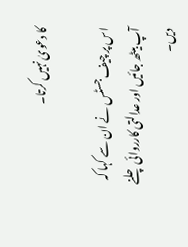کا دعویٰ نہیں کرتا۔

اس پر چیف جسٹس نے ان سے کہا کہ آپ بیٹھ جائیں اور عدالتی کارروائی چلنے دیں۔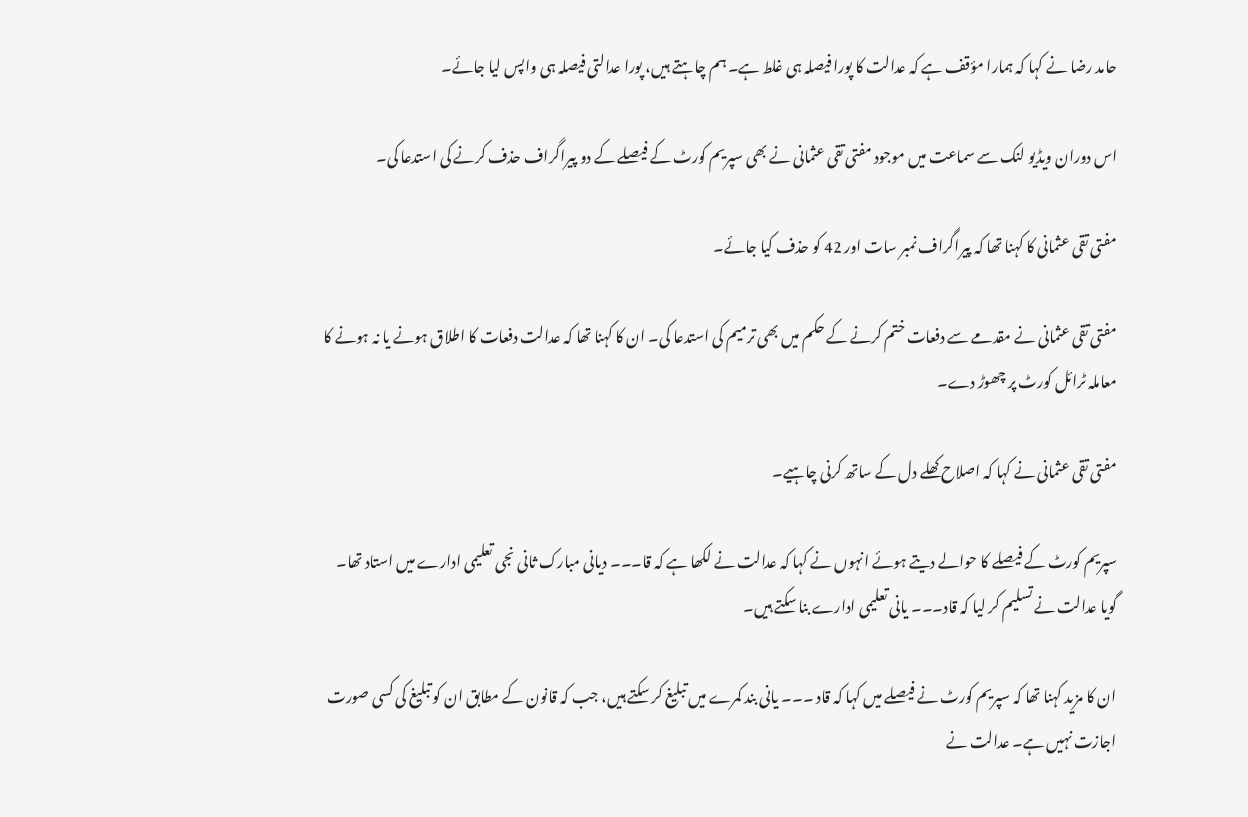حامد رضا نے کہا کہ ہمارا مؤقف ہے کہ عدالت کا پورا فیصلہ ہی غلط ہے۔ ہم چاہتے ہیں، پورا عدالتی فیصلہ ہی واپس لیا جائے۔

اس دوران ویڈیو لنک سے سماعت میں موجود مفتی تقی عثمانی نے بھی سپریم کورٹ کے فیصلے کے دو پیراگراف حذف کرنے کی استدعا کی۔

مفتی تقی عثمانی کا کہنا تھا کہ پیراگراف نمبر سات اور 42 کو حذف کیا جائے۔

مفتی تقی عثمانی نے مقدمے سے دفعات ختم کرنے کے حکم میں بھی ترمیم کی استدعا کی۔ ان کا کہنا تھا کہ عدالت دفعات کا اطلاق ہونے یا نہ ہونے کا معاملہ ٹرائل کورٹ پر چھوڑ دے۔

مفتی تقی عثمانی نے کہا کہ اصلاح کھلے دل کے ساتھ کرنی چاہیے۔

سپریم کورٹ کے فیصلے کا حوالے دیتے ہوئے انہوں نے کہا کہ عدالت نے لکھا ہے کہ قا۔۔۔ دیانی مبارک ثانی نجی تعلیمی ادارے میں استاد تھا۔ گویا عدالت نے تسلیم کر لیا کہ قاد۔۔۔ یانی تعلیمی ادارے بنا سکتے ہیں۔

ان کا مزید کہنا تھا کہ سپریم کورٹ نے فیصلے میں کہا کہ قاد ۔۔۔ یانی بند کمرے میں تبلیغ کر سکتے ہیں، جب کہ قانون کے مطابق ان کو تبلیغ کی کسی صورت اجازت نہیں ہے۔ عدالت نے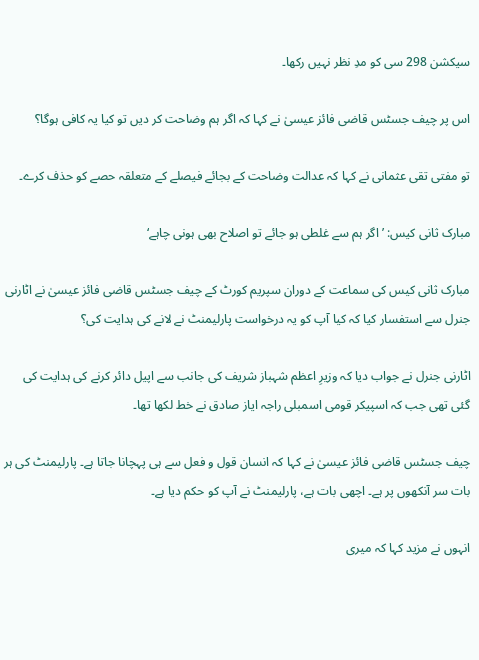سیکشن 298 سی کو مدِ نظر نہیں رکھا۔

اس پر چیف جسٹس قاضی فائز عیسیٰ نے کہا کہ اگر ہم وضاحت کر دیں تو کیا یہ کافی ہوگا؟

تو مفتی تقی عثمانی نے کہا کہ عدالت وضاحت کے بجائے فیصلے کے متعلقہ حصے کو حذف کرے۔

مبارک ثانی کیس: ’اگر ہم سے غلطی ہو جائے تو اصلاح بھی ہونی چاہے‘

مبارک ثانی کیس کی سماعت کے دوران سپریم کورٹ کے چیف جسٹس قاضی فائز عیسیٰ نے اٹارنی جنرل سے استفسار کیا کہ کیا آپ کو یہ درخواست پارلیمنٹ نے لانے کی ہدایت کی؟

اٹارنی جنرل نے جواب دیا کہ وزیرِ اعظم شہباز شریف کی جانب سے اپیل دائر کرنے کی ہدایت کی گئی تھی جب کہ اسپیکر قومی اسمبلی راجہ ایاز صادق نے خط لکھا تھا۔

چیف جسٹس قاضی فائز عیسیٰ نے کہا کہ انسان قول و فعل سے ہی پہچانا جاتا ہے۔ پارلیمنٹ کی ہر بات سر آنکھوں پر ہے۔ اچھی بات ہے، پارلیمنٹ نے آپ کو حکم دیا ہے۔

انہوں نے مزید کہا کہ میری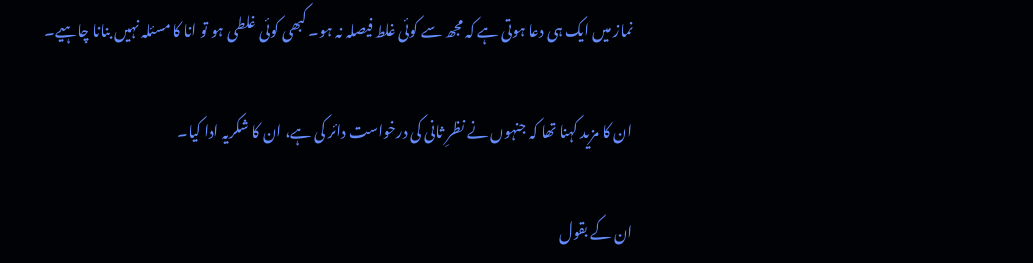نماز میں ایک ہی دعا ہوتی ہے کہ مجھ سے کوئی غلط فیصلہ نہ ہو۔ کبھی کوئی غلطی ہو تو انا کا مسئلہ نہیں بنانا چاہیے۔

ان کا مزید کہنا تھا کہ جنہوں نے نظرِ ثانی کی درخواست دائر کی ہے، ان کا شکریہ ادا کیا۔

ان کے بقول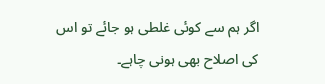اگر ہم سے کوئی غلطی ہو جائے تو اس کی اصلاح بھی ہونی چاہے۔